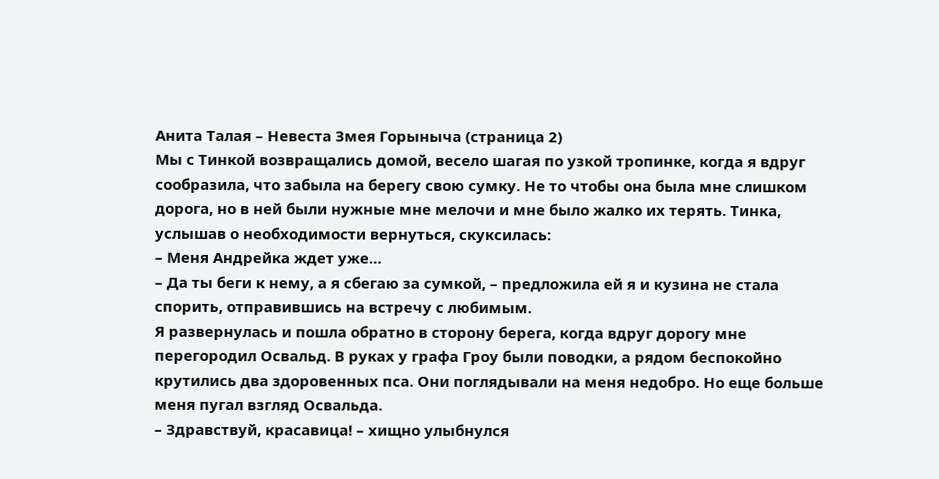Анита Талая – Невеста Змея Горыныча (страница 2)
Мы с Тинкой возвращались домой, весело шагая по узкой тропинке, когда я вдруг сообразила, что забыла на берегу свою сумку. Не то чтобы она была мне слишком дорога, но в ней были нужные мне мелочи и мне было жалко их терять. Тинка, услышав о необходимости вернуться, скуксилась:
– Меня Андрейка ждет уже…
– Да ты беги к нему, а я сбегаю за сумкой, – предложила ей я и кузина не стала спорить, отправившись на встречу с любимым.
Я развернулась и пошла обратно в сторону берега, когда вдруг дорогу мне перегородил Освальд. В руках у графа Гроу были поводки, а рядом беспокойно крутились два здоровенных пса. Они поглядывали на меня недобро. Но еще больше меня пугал взгляд Освальда.
– Здравствуй, красавица! – хищно улыбнулся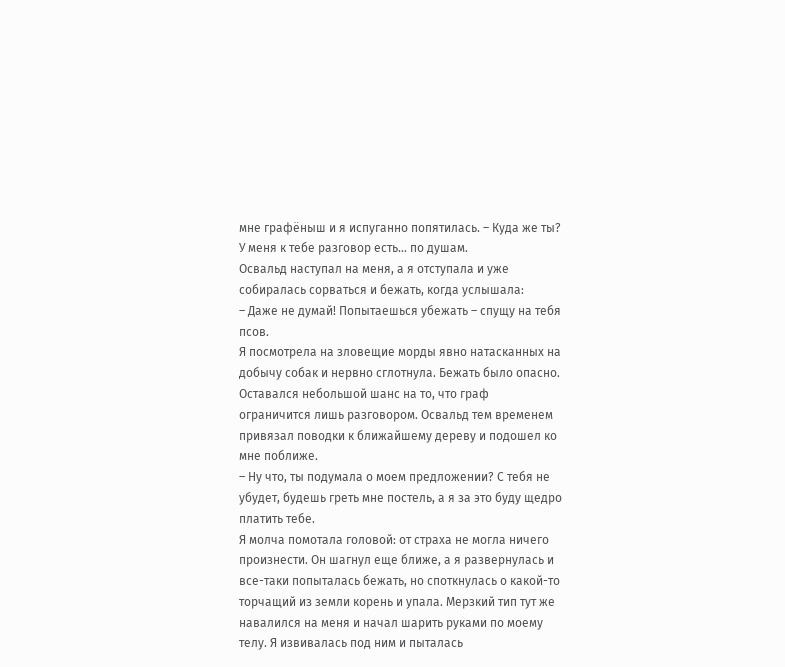мне графёныш и я испуганно попятилась. – Куда же ты? У меня к тебе разговор есть… по душам.
Освальд наступал на меня, а я отступала и уже собиралась сорваться и бежать, когда услышала:
– Даже не думай! Попытаешься убежать – спущу на тебя псов.
Я посмотрела на зловещие морды явно натасканных на добычу собак и нервно сглотнула. Бежать было опасно. Оставался небольшой шанс на то, что граф ограничится лишь разговором. Освальд тем временем привязал поводки к ближайшему дереву и подошел ко мне поближе.
– Ну что, ты подумала о моем предложении? С тебя не убудет, будешь греть мне постель, а я за это буду щедро платить тебе.
Я молча помотала головой: от страха не могла ничего произнести. Он шагнул еще ближе, а я развернулась и все-таки попыталась бежать, но споткнулась о какой-то торчащий из земли корень и упала. Мерзкий тип тут же навалился на меня и начал шарить руками по моему телу. Я извивалась под ним и пыталась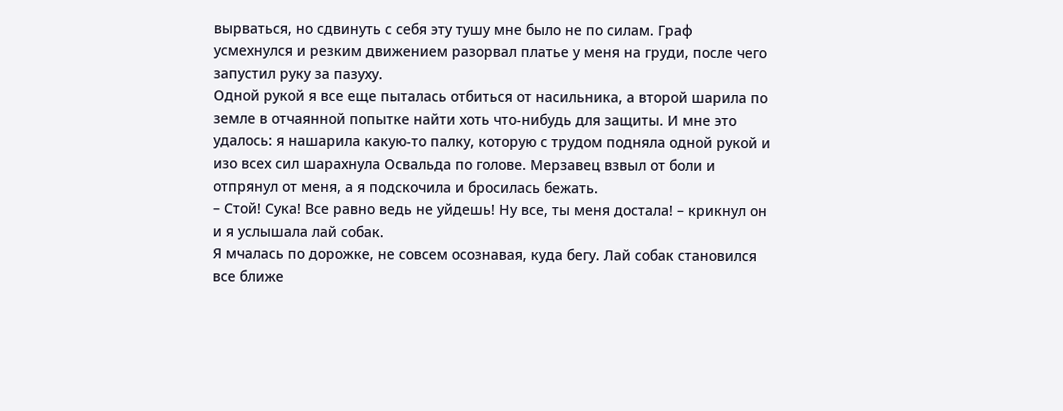вырваться, но сдвинуть с себя эту тушу мне было не по силам. Граф усмехнулся и резким движением разорвал платье у меня на груди, после чего запустил руку за пазуху.
Одной рукой я все еще пыталась отбиться от насильника, а второй шарила по земле в отчаянной попытке найти хоть что-нибудь для защиты. И мне это удалось: я нашарила какую-то палку, которую с трудом подняла одной рукой и изо всех сил шарахнула Освальда по голове. Мерзавец взвыл от боли и отпрянул от меня, а я подскочила и бросилась бежать.
– Стой! Сука! Все равно ведь не уйдешь! Ну все, ты меня достала! – крикнул он и я услышала лай собак.
Я мчалась по дорожке, не совсем осознавая, куда бегу. Лай собак становился все ближе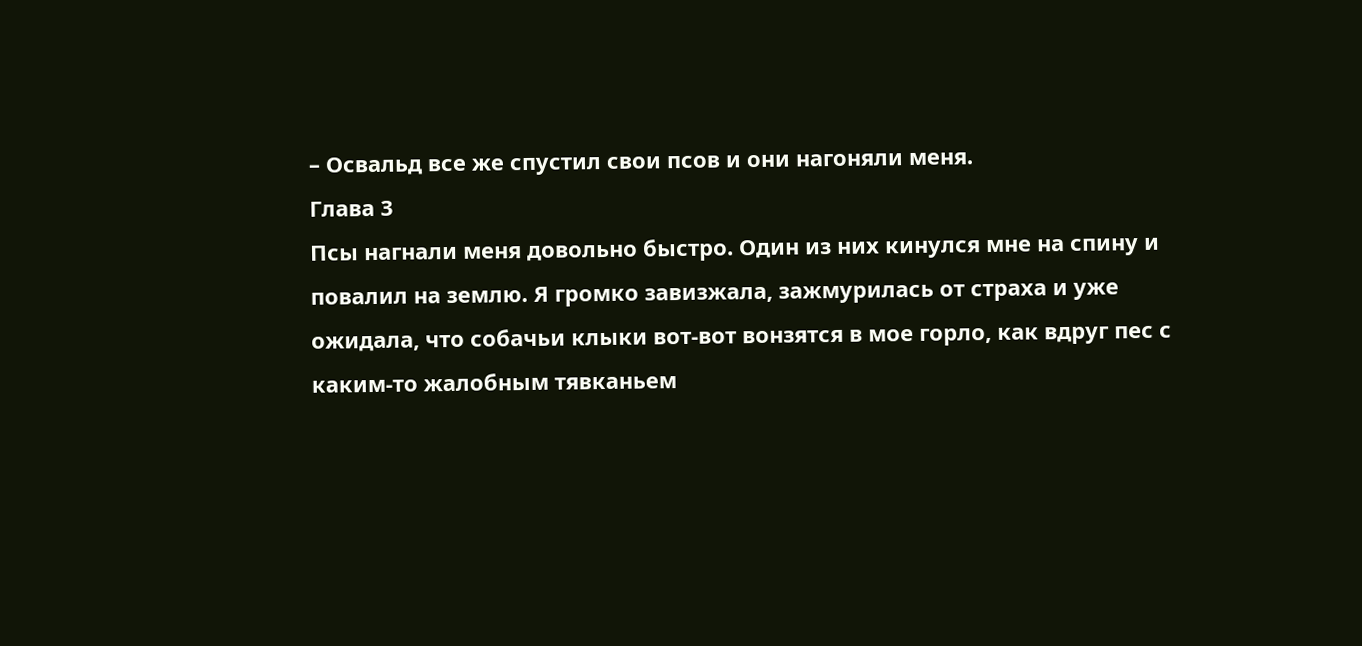– Освальд все же спустил свои псов и они нагоняли меня.
Глава 3
Псы нагнали меня довольно быстро. Один из них кинулся мне на спину и повалил на землю. Я громко завизжала, зажмурилась от страха и уже ожидала, что собачьи клыки вот-вот вонзятся в мое горло, как вдруг пес с каким-то жалобным тявканьем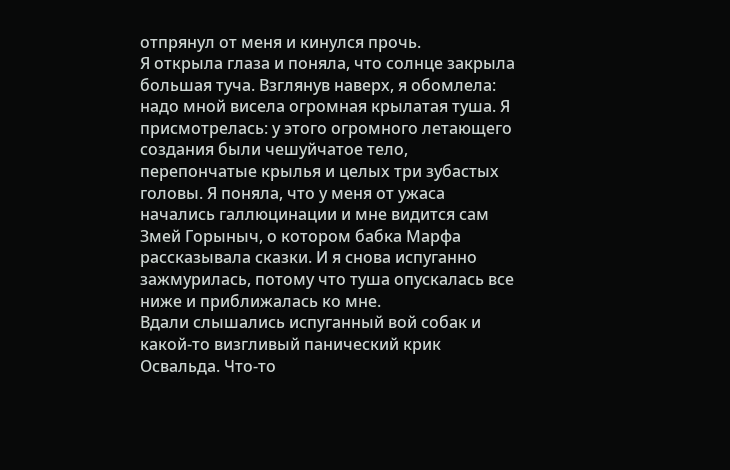отпрянул от меня и кинулся прочь.
Я открыла глаза и поняла, что солнце закрыла большая туча. Взглянув наверх, я обомлела: надо мной висела огромная крылатая туша. Я присмотрелась: у этого огромного летающего создания были чешуйчатое тело, перепончатые крылья и целых три зубастых головы. Я поняла, что у меня от ужаса начались галлюцинации и мне видится сам Змей Горыныч, о котором бабка Марфа рассказывала сказки. И я снова испуганно зажмурилась, потому что туша опускалась все ниже и приближалась ко мне.
Вдали слышались испуганный вой собак и какой-то визгливый панический крик Освальда. Что-то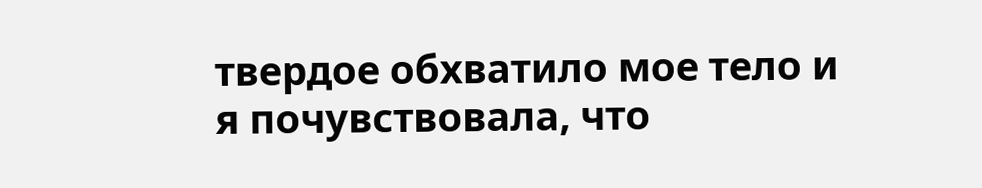твердое обхватило мое тело и я почувствовала, что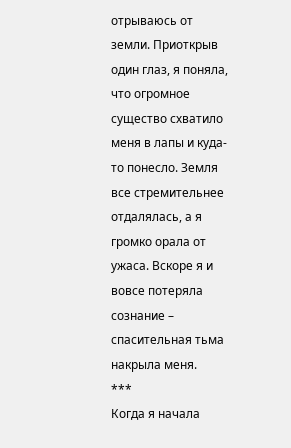отрываюсь от земли. Приоткрыв один глаз, я поняла, что огромное существо схватило меня в лапы и куда-то понесло. Земля все стремительнее отдалялась, а я громко орала от ужаса. Вскоре я и вовсе потеряла сознание – спасительная тьма накрыла меня.
***
Когда я начала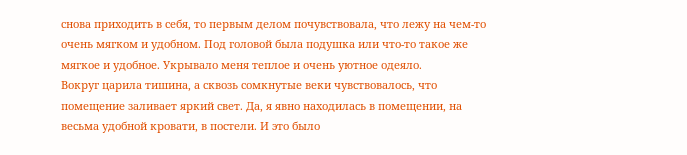снова приходить в себя, то первым делом почувствовала, что лежу на чем-то очень мягком и удобном. Под головой была подушка или что-то такое же мягкое и удобное. Укрывало меня теплое и очень уютное одеяло.
Вокруг царила тишина, а сквозь сомкнутые веки чувствовалось, что помещение заливает яркий свет. Да, я явно находилась в помещении, на весьма удобной кровати, в постели. И это было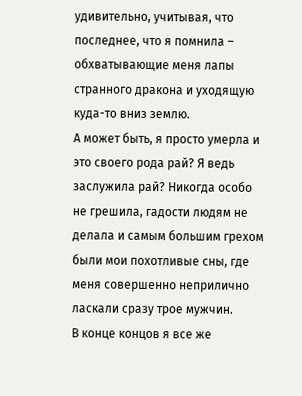удивительно, учитывая, что последнее, что я помнила – обхватывающие меня лапы странного дракона и уходящую куда-то вниз землю.
А может быть, я просто умерла и это своего рода рай? Я ведь заслужила рай? Никогда особо не грешила, гадости людям не делала и самым большим грехом были мои похотливые сны, где меня совершенно неприлично ласкали сразу трое мужчин.
В конце концов я все же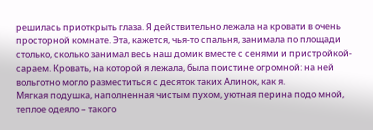решилась приоткрыть глаза. Я действительно лежала на кровати в очень просторной комнате. Эта, кажется, чья-то спальня, занимала по площади столько, сколько занимал весь наш домик вместе с сенями и пристройкой-сараем. Кровать, на которой я лежала, была поистине огромной: на ней вольготно могло разместиться с десяток таких Алинок, как я.
Мягкая подушка, наполненная чистым пухом, уютная перина подо мной, теплое одеяло – такого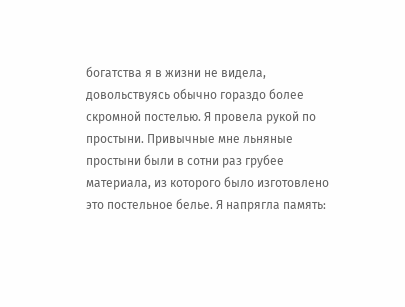богатства я в жизни не видела, довольствуясь обычно гораздо более скромной постелью. Я провела рукой по простыни. Привычные мне льняные простыни были в сотни раз грубее материала, из которого было изготовлено это постельное белье. Я напрягла память: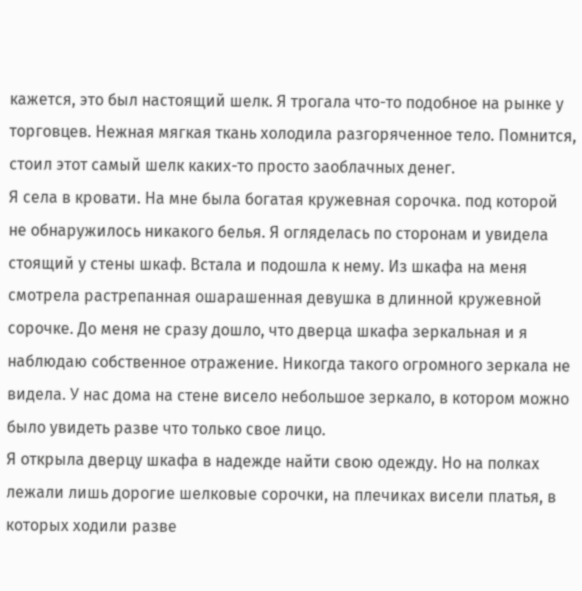кажется, это был настоящий шелк. Я трогала что-то подобное на рынке у торговцев. Нежная мягкая ткань холодила разгоряченное тело. Помнится, стоил этот самый шелк каких-то просто заоблачных денег.
Я села в кровати. На мне была богатая кружевная сорочка. под которой не обнаружилось никакого белья. Я огляделась по сторонам и увидела стоящий у стены шкаф. Встала и подошла к нему. Из шкафа на меня смотрела растрепанная ошарашенная девушка в длинной кружевной сорочке. До меня не сразу дошло, что дверца шкафа зеркальная и я наблюдаю собственное отражение. Никогда такого огромного зеркала не видела. У нас дома на стене висело небольшое зеркало, в котором можно было увидеть разве что только свое лицо.
Я открыла дверцу шкафа в надежде найти свою одежду. Но на полках лежали лишь дорогие шелковые сорочки, на плечиках висели платья, в которых ходили разве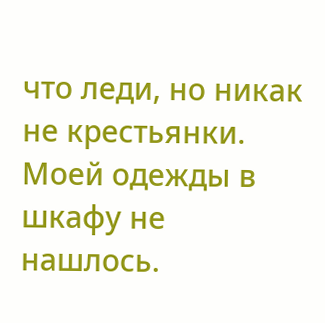что леди, но никак не крестьянки. Моей одежды в шкафу не нашлось.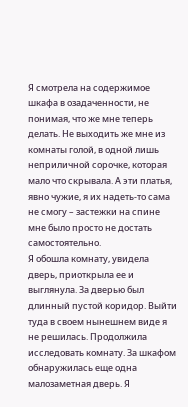Я смотрела на содержимое шкафа в озадаченности, не понимая, что же мне теперь делать. Не выходить же мне из комнаты голой, в одной лишь неприличной сорочке, которая мало что скрывала. А эти платья, явно чужие, я их надеть-то сама не смогу – застежки на спине мне было просто не достать самостоятельно.
Я обошла комнату, увидела дверь, приоткрыла ее и выглянула. За дверью был длинный пустой коридор. Выйти туда в своем нынешнем виде я не решилась. Продолжила исследовать комнату. За шкафом обнаружилась еще одна малозаметная дверь. Я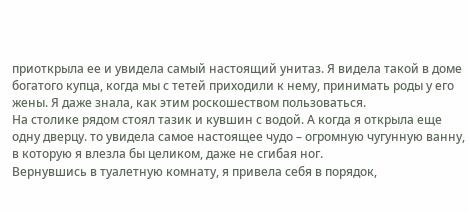приоткрыла ее и увидела самый настоящий унитаз. Я видела такой в доме богатого купца, когда мы с тетей приходили к нему, принимать роды у его жены. Я даже знала, как этим роскошеством пользоваться.
На столике рядом стоял тазик и кувшин с водой. А когда я открыла еще одну дверцу. то увидела самое настоящее чудо – огромную чугунную ванну, в которую я влезла бы целиком, даже не сгибая ног.
Вернувшись в туалетную комнату, я привела себя в порядок,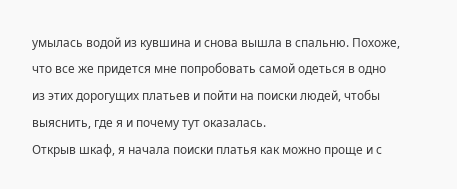умылась водой из кувшина и снова вышла в спальню. Похоже, что все же придется мне попробовать самой одеться в одно из этих дорогущих платьев и пойти на поиски людей, чтобы выяснить, где я и почему тут оказалась.
Открыв шкаф, я начала поиски платья как можно проще и с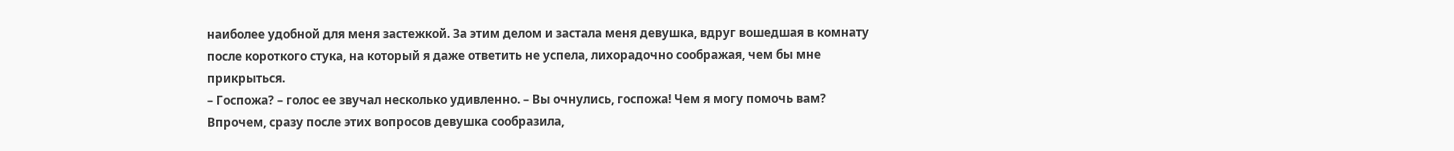наиболее удобной для меня застежкой. За этим делом и застала меня девушка, вдруг вошедшая в комнату после короткого стука, на который я даже ответить не успела, лихорадочно соображая, чем бы мне прикрыться.
– Госпожа? – голос ее звучал несколько удивленно. – Вы очнулись, госпожа! Чем я могу помочь вам?
Впрочем, сразу после этих вопросов девушка сообразила,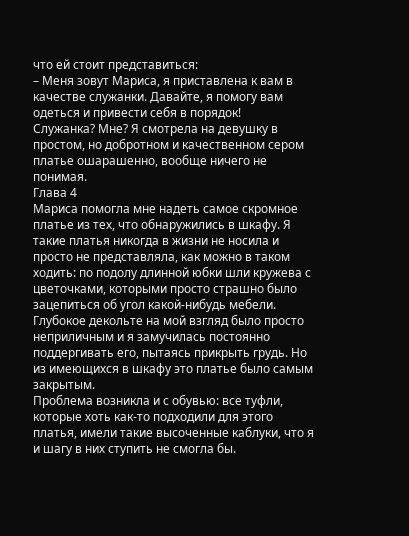что ей стоит представиться:
– Меня зовут Мариса, я приставлена к вам в качестве служанки. Давайте, я помогу вам одеться и привести себя в порядок!
Служанка? Мне? Я смотрела на девушку в простом, но добротном и качественном сером платье ошарашенно, вообще ничего не понимая.
Глава 4
Мариса помогла мне надеть самое скромное платье из тех, что обнаружились в шкафу. Я такие платья никогда в жизни не носила и просто не представляла, как можно в таком ходить: по подолу длинной юбки шли кружева с цветочками, которыми просто страшно было зацепиться об угол какой-нибудь мебели. Глубокое декольте на мой взгляд было просто неприличным и я замучилась постоянно поддергивать его, пытаясь прикрыть грудь. Но из имеющихся в шкафу это платье было самым закрытым.
Проблема возникла и с обувью: все туфли, которые хоть как-то подходили для этого платья, имели такие высоченные каблуки, что я и шагу в них ступить не смогла бы.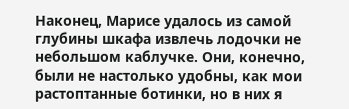Наконец, Марисе удалось из самой глубины шкафа извлечь лодочки не небольшом каблучке. Они, конечно, были не настолько удобны, как мои растоптанные ботинки, но в них я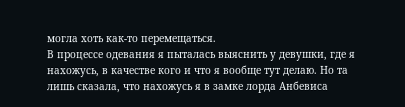могла хоть как-то перемещаться.
В процессе одевания я пыталась выяснить у девушки, где я нахожусь, в качестве кого и что я вообще тут делаю. Но та лишь сказала, что нахожусь я в замке лорда Анбевиса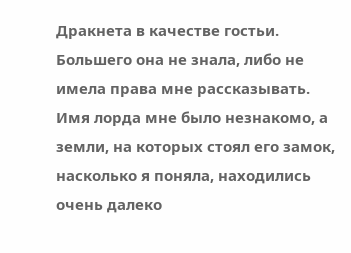Дракнета в качестве гостьи. Большего она не знала, либо не имела права мне рассказывать.
Имя лорда мне было незнакомо, а земли, на которых стоял его замок, насколько я поняла, находились очень далеко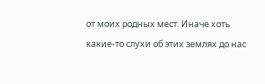от моих родных мест. Иначе хоть какие-то слухи об этих землях до нас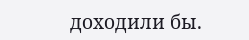доходили бы.